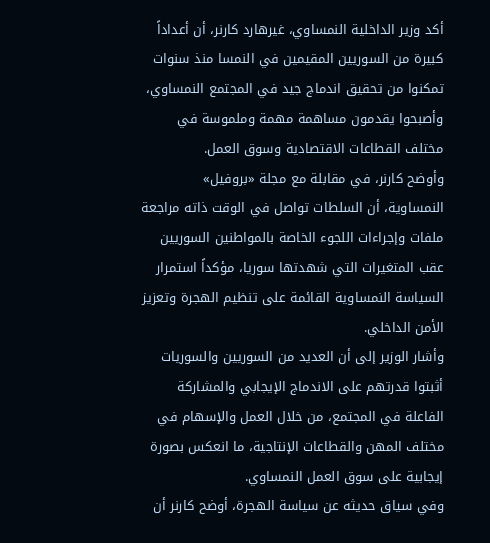أكد وزير الداخلية النمساوي، غيرهارد كارنر، أن أعداداً كبيرة من السوريين المقيمين في النمسا منذ سنوات تمكنوا من تحقيق اندماج جيد في المجتمع النمساوي، وأصبحوا يقدمون مساهمة مهمة وملموسة في مختلف القطاعات الاقتصادية وسوق العمل.
وأوضح كارنر، في مقابلة مع مجلة «بروفيل» النمساوية، أن السلطات تواصل في الوقت ذاته مراجعة ملفات وإجراءات اللجوء الخاصة بالمواطنين السوريين عقب المتغيرات التي شهدتها سوريا، مؤكداً استمرار السياسة النمساوية القائمة على تنظيم الهجرة وتعزيز الأمن الداخلي.
وأشار الوزير إلى أن العديد من السوريين والسوريات أثبتوا قدرتهم على الاندماج الإيجابي والمشاركة الفاعلة في المجتمع، من خلال العمل والإسهام في مختلف المهن والقطاعات الإنتاجية، ما انعكس بصورة إيجابية على سوق العمل النمساوي.
وفي سياق حديثه عن سياسة الهجرة، أوضح كارنر أن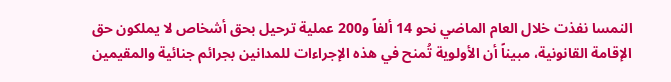النمسا نفذت خلال العام الماضي نحو 14 ألفاً و200 عملية ترحيل بحق أشخاص لا يملكون حق الإقامة القانونية، مبيناً أن الأولوية تُمنح في هذه الإجراءات للمدانين بجرائم جنائية والمقيمين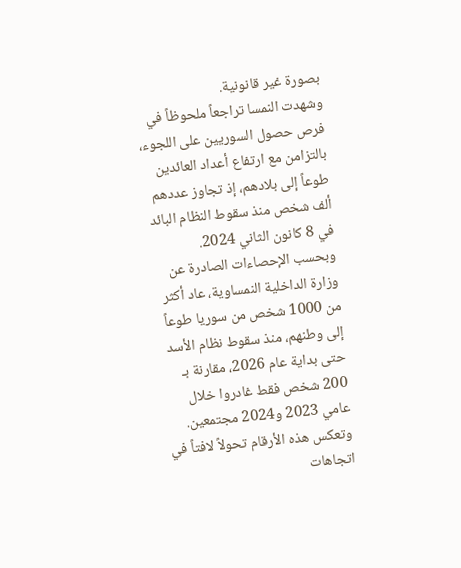بصورة غير قانونية.
وشهدت النمسا تراجعاً ملحوظاً في فرص حصول السوريين على اللجوء، بالتزامن مع ارتفاع أعداد العائدين طوعاً إلى بلادهم، إذ تجاوز عددهم ألف شخص منذ سقوط النظام البائد في 8 كانون الثاني 2024.
وبحسب الإحصاءات الصادرة عن وزارة الداخلية النمساوية، عاد أكثر من 1000 شخص من سوريا طوعاً إلى وطنهم، منذ سقوط نظام الأسد حتى بداية عام 2026، مقارنة بـ 200 شخص فقط غادروا خلال عامي 2023 و2024 مجتمعين.
وتعكس هذه الأرقام تحولاً لافتاً في اتجاهات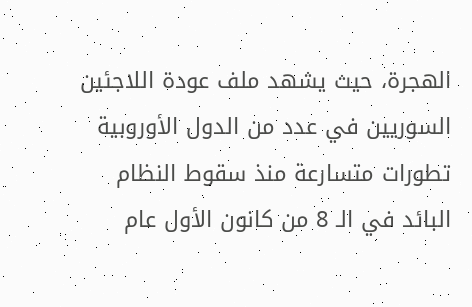الهجرة، حيث يشهد ملف عودة اللاجئين السوريين في عدد من الدول الأوروبية تطورات متسارعة منذ سقوط النظام البائد في الـ 8 من كانون الأول عام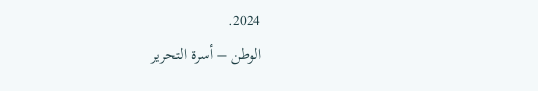2024.
الوطن – أسرة التحرير